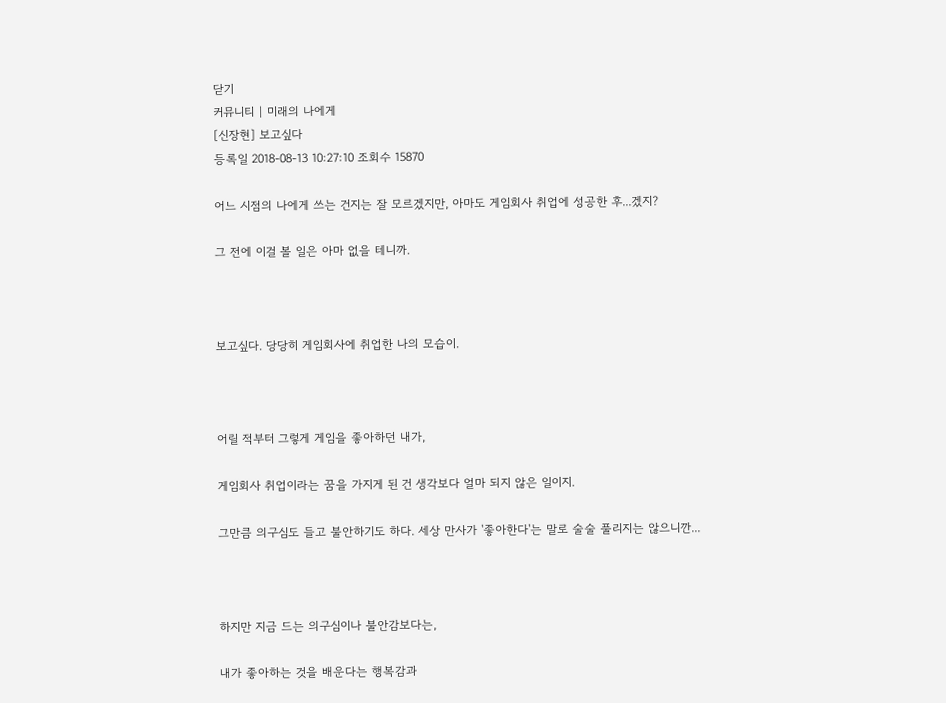닫기
커뮤니티 | 미래의 나에게
[신장현] 보고싶다
등록일 2018-08-13 10:27:10 조회수 15870

어느 시점의 나에게 쓰는 건지는 잘 모르겠지만, 아마도 게임회사 취업에 성공한 후...겠지?

그 전에 이걸 볼 일은 아마 없을 테니까.



보고싶다. 당당히 게임회사에 취업한 나의 모습이.



어릴 적부터 그렇게 게임을 좋아하던 내가,

게임회사 취업이라는 꿈을 가지게 된 건 생각보다 얼마 되지 않은 일이지.

그만큼 의구심도 들고 불안하기도 하다. 세상 만사가 '좋아한다'는 말로 술술 풀리지는 않으니깐...



하지만 지금 드는 의구심이나 불안감보다는,

내가 좋아하는 것을 배운다는 행복감과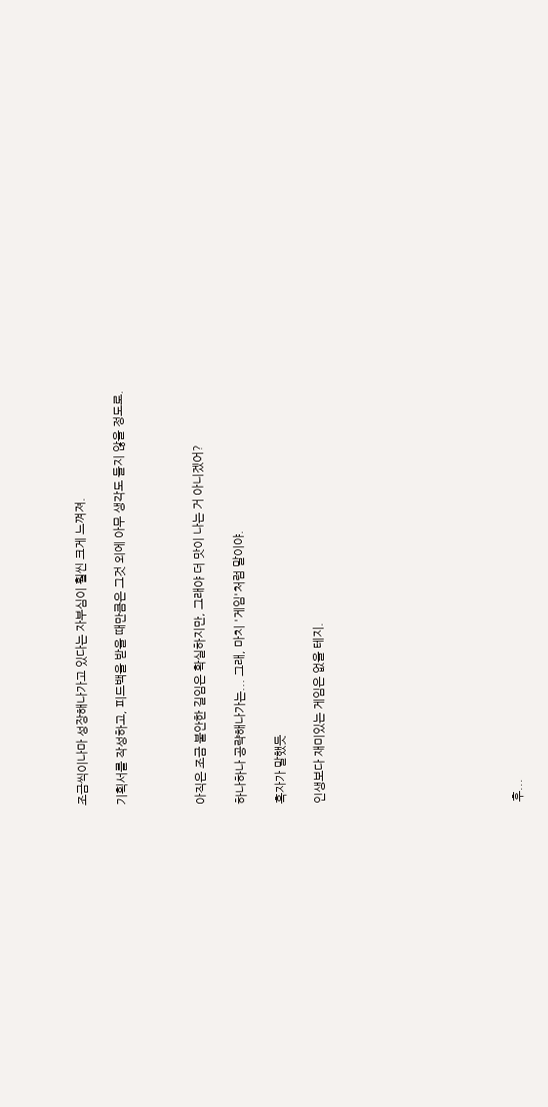조금씩이나마 성장해나가고 있다는 자부심이 훨씬 크게 느껴져.

기획서를 작성하고, 피드백을 받을 때만큼은 그것 외에 아무 생각도 들지 않을 정도로.



아직은 조금 불안한 길임은 확실하지만, 그래야 더 맛이 나는 거 아니겠어?

하나하나 공략해나가는... 그래, 마치 '게임'처럼 말이야.

혹자가 말했듯

인생보다 재미있는 게임은 없을 테지.









후...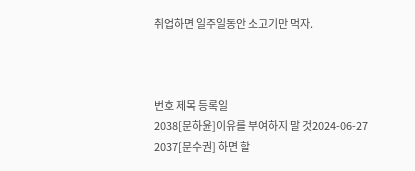취업하면 일주일동안 소고기만 먹자.



번호 제목 등록일
2038[문하윤]이유를 부여하지 말 것2024-06-27
2037[문수권] 하면 할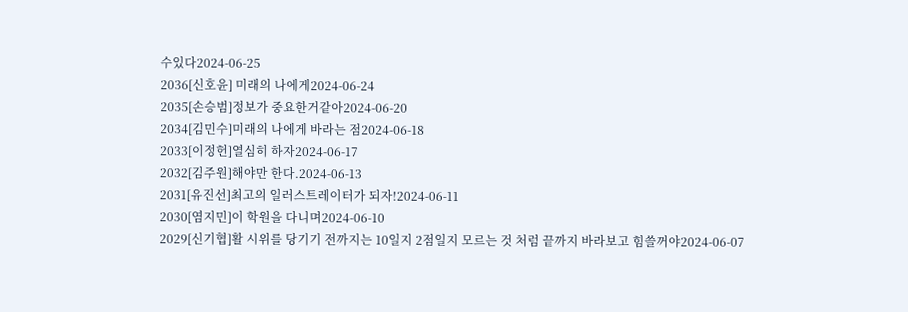수있다2024-06-25
2036[신호윤] 미래의 나에게2024-06-24
2035[손승범]정보가 중요한거같아2024-06-20
2034[김민수]미래의 나에게 바라는 점2024-06-18
2033[이정헌]열심히 하자2024-06-17
2032[김주원]해야만 한다.2024-06-13
2031[유진선]최고의 일러스트레이터가 되자!2024-06-11
2030[염지민]이 학원을 다니며2024-06-10
2029[신기협]활 시위를 당기기 전까지는 10일지 2점일지 모르는 것 처럼 끝까지 바라보고 힘쓸꺼야2024-06-07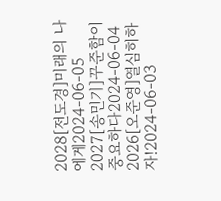2028[전도경]미래의 나에게2024-06-05
2027[송민기]꾸준함이 중요하다2024-06-04
2026[오준영]열심히하자!2024-06-03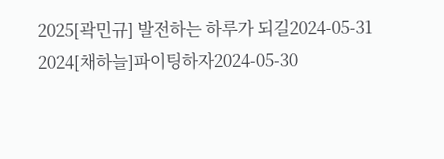2025[곽민규] 발전하는 하루가 되길2024-05-31
2024[채하늘]파이팅하자2024-05-30